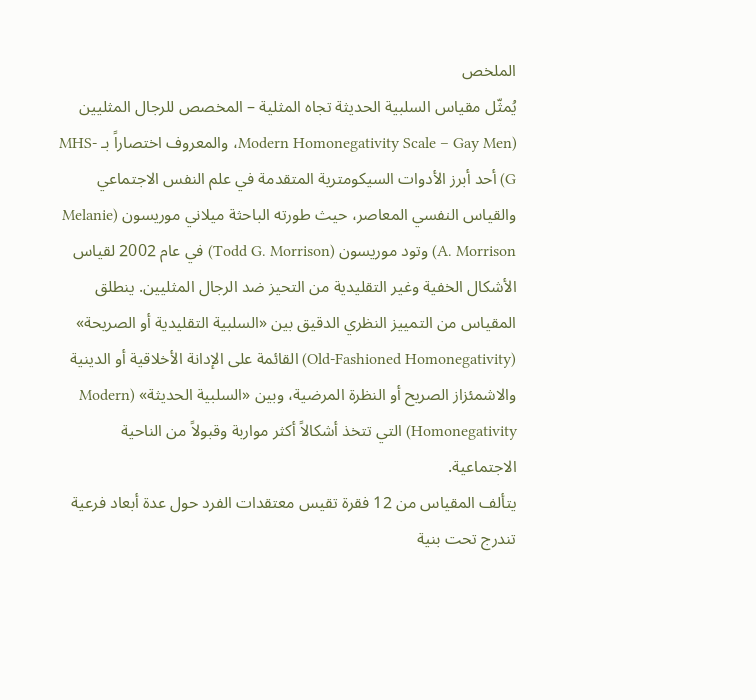الملخص
يُمثّل مقياس السلبية الحديثة تجاه المثلية – المخصص للرجال المثليين (Modern Homonegativity Scale – Gay Men، والمعروف اختصاراً بـ MHS-G) أحد أبرز الأدوات السيكومترية المتقدمة في علم النفس الاجتماعي والقياس النفسي المعاصر، حيث طورته الباحثة ميلاني موريسون (Melanie A. Morrison) وتود موريسون (Todd G. Morrison) في عام 2002 لقياس الأشكال الخفية وغير التقليدية من التحيز ضد الرجال المثليين. ينطلق المقياس من التمييز النظري الدقيق بين «السلبية التقليدية أو الصريحة» (Old-Fashioned Homonegativity) القائمة على الإدانة الأخلاقية أو الدينية والاشمئزاز الصريح أو النظرة المرضية، وبين «السلبية الحديثة» (Modern Homonegativity) التي تتخذ أشكالاً أكثر مواربة وقبولاً من الناحية الاجتماعية.
يتألف المقياس من 12 فقرة تقيس معتقدات الفرد حول عدة أبعاد فرعية تندرج تحت بنية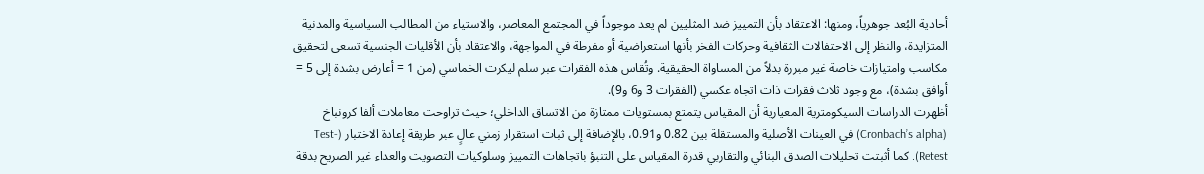أحادية البُعد جوهرياً، ومنها: الاعتقاد بأن التمييز ضد المثليين لم يعد موجوداً في المجتمع المعاصر، والاستياء من المطالب السياسية والمدنية المتزايدة، والنظر إلى الاحتفالات الثقافية وحركات الفخر بأنها استعراضية أو مفرطة في المواجهة، والاعتقاد بأن الأقليات الجنسية تسعى لتحقيق مكاسب وامتيازات خاصة غير مبررة بدلاً من المساواة الحقيقية. وتُقاس هذه الفقرات عبر سلم ليكرت الخماسي (من 1 = أعارض بشدة إلى 5 = أوافق بشدة)، مع وجود ثلاث فقرات ذات اتجاه عكسي (الفقرات 3 و6 و9).
أظهرت الدراسات السيكومترية المعيارية أن المقياس يتمتع بمستويات ممتازة من الاتساق الداخلي؛ حيث تراوحت معاملات ألفا كرونباخ (Cronbach’s alpha) في العينات الأصلية والمستقلة بين 0.82 و0.91، بالإضافة إلى ثبات استقرار زمني عالٍ عبر طريقة إعادة الاختبار (Test-Retest). كما أثبتت تحليلات الصدق البنائي والتقاربي قدرة المقياس على التنبؤ باتجاهات التمييز وسلوكيات التصويت والعداء غير الصريح بدقة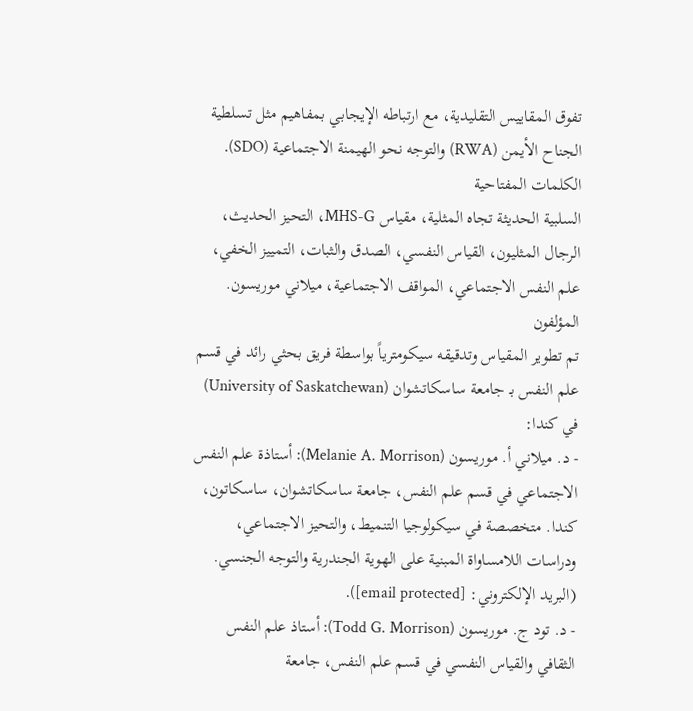تفوق المقاييس التقليدية، مع ارتباطه الإيجابي بمفاهيم مثل تسلطية الجناح الأيمن (RWA) والتوجه نحو الهيمنة الاجتماعية (SDO).
الكلمات المفتاحية
السلبية الحديثة تجاه المثلية، مقياس MHS-G، التحيز الحديث، الرجال المثليون، القياس النفسي، الصدق والثبات، التمييز الخفي، علم النفس الاجتماعي، المواقف الاجتماعية، ميلاني موريسون.
المؤلفون
تم تطوير المقياس وتدقيقه سيكومترياً بواسطة فريق بحثي رائد في قسم علم النفس بـ جامعة ساسكاتشوان (University of Saskatchewan) في كندا:
- د. ميلاني أ. موريسون (Melanie A. Morrison): أستاذة علم النفس الاجتماعي في قسم علم النفس، جامعة ساسكاتشوان، ساسكاتون، كندا. متخصصة في سيكولوجيا التنميط، والتحيز الاجتماعي، ودراسات اللامساواة المبنية على الهوية الجندرية والتوجه الجنسي. (البريد الإلكتروني: [email protected]).
- د. تود ج. موريسون (Todd G. Morrison): أستاذ علم النفس الثقافي والقياس النفسي في قسم علم النفس، جامعة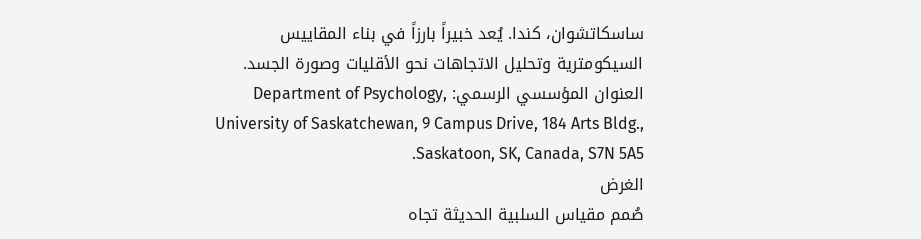ساسكاتشوان، كندا. يُعد خبيراً بارزاً في بناء المقاييس السيكومترية وتحليل الاتجاهات نحو الأقليات وصورة الجسد.
العنوان المؤسسي الرسمي: Department of Psychology, University of Saskatchewan, 9 Campus Drive, 184 Arts Bldg., Saskatoon, SK, Canada, S7N 5A5.
الغرض
صُمم مقياس السلبية الحديثة تجاه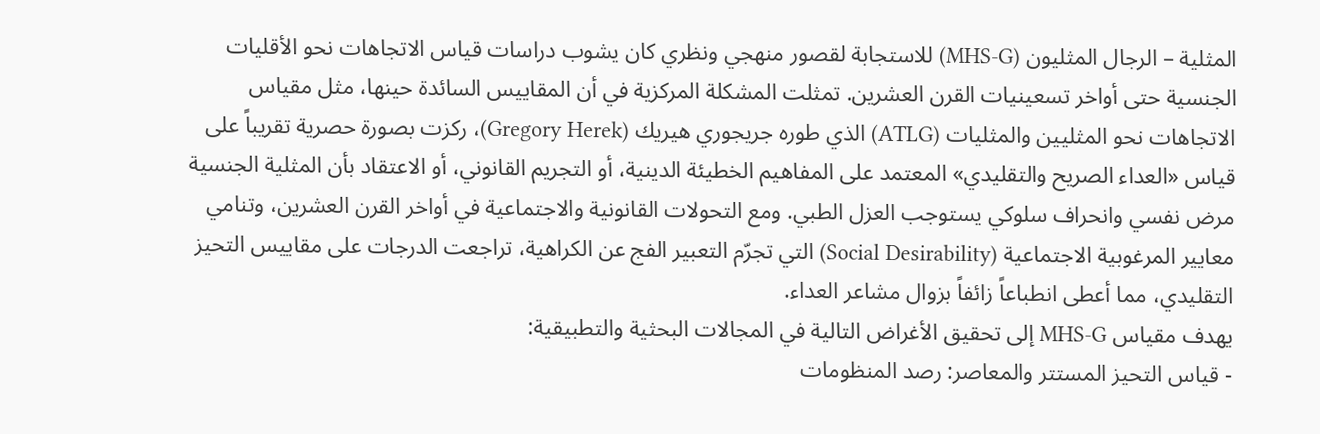المثلية – الرجال المثليون (MHS-G) للاستجابة لقصور منهجي ونظري كان يشوب دراسات قياس الاتجاهات نحو الأقليات الجنسية حتى أواخر تسعينيات القرن العشرين. تمثلت المشكلة المركزية في أن المقاييس السائدة حينها، مثل مقياس الاتجاهات نحو المثليين والمثليات (ATLG) الذي طوره جريجوري هيريك (Gregory Herek)، ركزت بصورة حصرية تقريباً على قياس «العداء الصريح والتقليدي» المعتمد على المفاهيم الخطيئة الدينية، أو التجريم القانوني، أو الاعتقاد بأن المثلية الجنسية مرض نفسي وانحراف سلوكي يستوجب العزل الطبي. ومع التحولات القانونية والاجتماعية في أواخر القرن العشرين، وتنامي معايير المرغوبية الاجتماعية (Social Desirability) التي تجرّم التعبير الفج عن الكراهية، تراجعت الدرجات على مقاييس التحيز التقليدي، مما أعطى انطباعاً زائفاً بزوال مشاعر العداء.
يهدف مقياس MHS-G إلى تحقيق الأغراض التالية في المجالات البحثية والتطبيقية:
- قياس التحيز المستتر والمعاصر: رصد المنظومات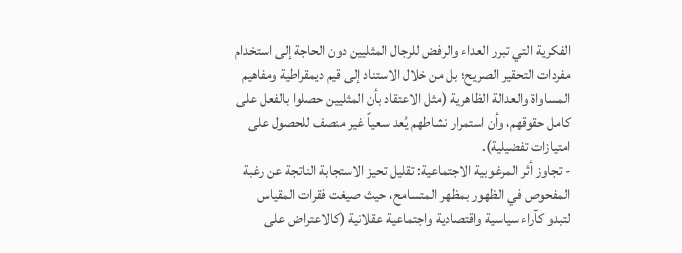الفكرية التي تبرر العداء والرفض للرجال المثليين دون الحاجة إلى استخدام مفردات التحقير الصريح؛ بل من خلال الاستناد إلى قيم ديمقراطية ومفاهيم المساواة والعدالة الظاهرية (مثل الاعتقاد بأن المثليين حصلوا بالفعل على كامل حقوقهم، وأن استمرار نشاطهم يُعد سعياً غير منصف للحصول على امتيازات تفضيلية).
- تجاوز أثر المرغوبية الاجتماعية: تقليل تحيز الاستجابة الناتجة عن رغبة المفحوص في الظهور بمظهر المتسامح، حيث صيغت فقرات المقياس لتبدو كآراء سياسية واقتصادية واجتماعية عقلانية (كالاعتراض على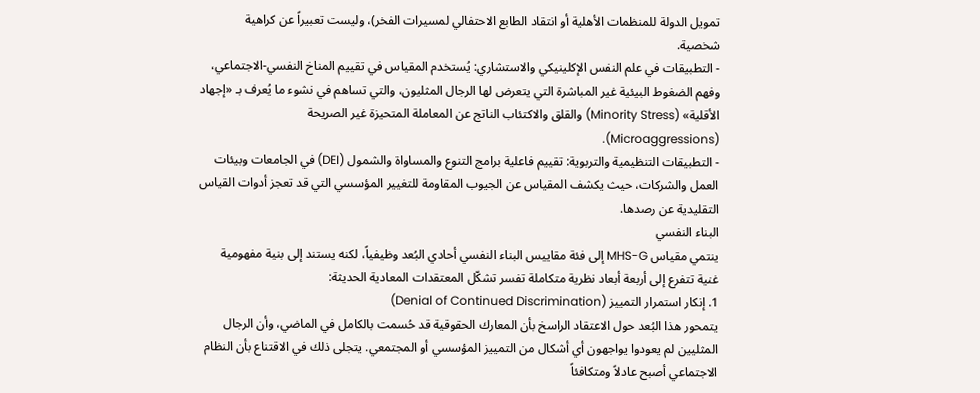تمويل الدولة للمنظمات الأهلية أو انتقاد الطابع الاحتفالي لمسيرات الفخر)، وليست تعبيراً عن كراهية شخصية.
- التطبيقات في علم النفس الإكلينيكي والاستشاري: يُستخدم المقياس في تقييم المناخ النفسي-الاجتماعي، وفهم الضغوط البيئية غير المباشرة التي يتعرض لها الرجال المثليون، والتي تساهم في نشوء ما يُعرف بـ «إجهاد الأقلية» (Minority Stress) والقلق والاكتئاب الناتج عن المعاملة المتحيزة غير الصريحة (Microaggressions).
- التطبيقات التنظيمية والتربوية: تقييم فاعلية برامج التنوع والمساواة والشمول (DEI) في الجامعات وبيئات العمل والشركات، حيث يكشف المقياس عن الجيوب المقاومة للتغيير المؤسسي التي قد تعجز أدوات القياس التقليدية عن رصدها.
البناء النفسي
ينتمي مقياس MHS-G إلى فئة مقاييس البناء النفسي أحادي البُعد وظيفياً، لكنه يستند إلى بنية مفهومية غنية تتفرع إلى أربعة أبعاد نظرية متكاملة تفسر تشكّل المعتقدات المعادية الحديثة:
1. إنكار استمرار التمييز (Denial of Continued Discrimination)
يتمحور هذا البُعد حول الاعتقاد الراسخ بأن المعارك الحقوقية قد حُسمت بالكامل في الماضي، وأن الرجال المثليين لم يعودوا يواجهون أي أشكال من التمييز المؤسسي أو المجتمعي. يتجلى ذلك في الاقتناع بأن النظام الاجتماعي أصبح عادلاً ومتكافئاً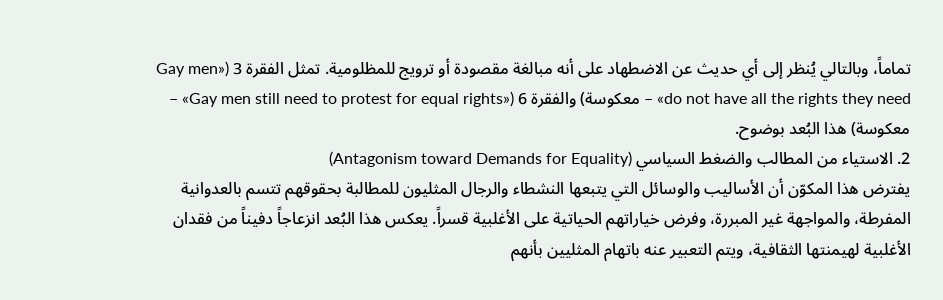تماماً، وبالتالي يُنظر إلى أي حديث عن الاضطهاد على أنه مبالغة مقصودة أو ترويج للمظلومية. تمثل الفقرة 3 («Gay men do not have all the rights they need» – معكوسة) والفقرة 6 («Gay men still need to protest for equal rights» – معكوسة) هذا البُعد بوضوح.
2. الاستياء من المطالب والضغط السياسي (Antagonism toward Demands for Equality)
يفترض هذا المكوّن أن الأساليب والوسائل التي يتبعها النشطاء والرجال المثليون للمطالبة بحقوقهم تتسم بالعدوانية المفرطة، والمواجهة غير المبررة، وفرض خياراتهم الحياتية على الأغلبية قسراً. يعكس هذا البُعد انزعاجاً دفيناً من فقدان الأغلبية لهيمنتها الثقافية، ويتم التعبير عنه باتهام المثليين بأنهم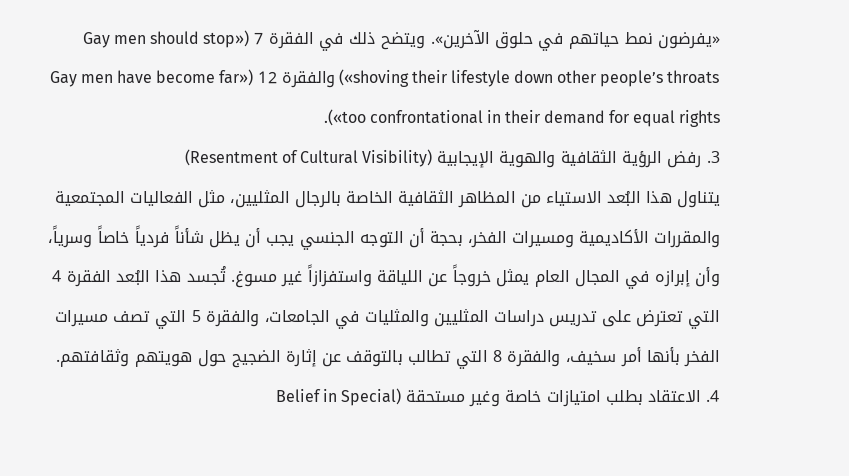«يفرضون نمط حياتهم في حلوق الآخرين». ويتضح ذلك في الفقرة 7 («Gay men should stop shoving their lifestyle down other people’s throats») والفقرة 12 («Gay men have become far too confrontational in their demand for equal rights»).
3. رفض الرؤية الثقافية والهوية الإيجابية (Resentment of Cultural Visibility)
يتناول هذا البُعد الاستياء من المظاهر الثقافية الخاصة بالرجال المثليين، مثل الفعاليات المجتمعية والمقررات الأكاديمية ومسيرات الفخر، بحجة أن التوجه الجنسي يجب أن يظل شأناً فردياً خاصاً وسرياً، وأن إبرازه في المجال العام يمثل خروجاً عن اللياقة واستفزازاً غير مسوغ. تُجسد هذا البُعد الفقرة 4 التي تعترض على تدريس دراسات المثليين والمثليات في الجامعات، والفقرة 5 التي تصف مسيرات الفخر بأنها أمر سخيف، والفقرة 8 التي تطالب بالتوقف عن إثارة الضجيج حول هويتهم وثقافتهم.
4. الاعتقاد بطلب امتيازات خاصة وغير مستحقة (Belief in Special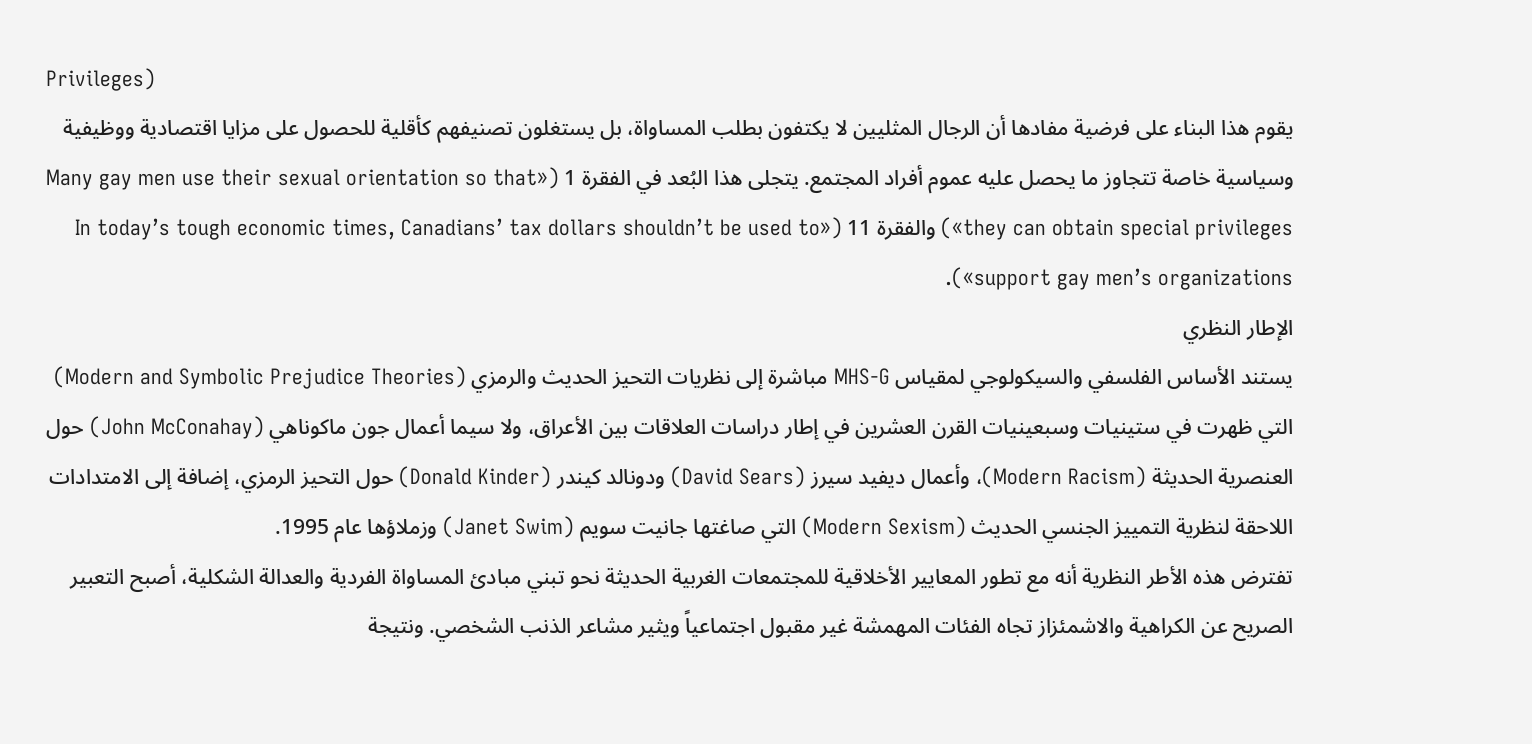Privileges)
يقوم هذا البناء على فرضية مفادها أن الرجال المثليين لا يكتفون بطلب المساواة، بل يستغلون تصنيفهم كأقلية للحصول على مزايا اقتصادية ووظيفية وسياسية خاصة تتجاوز ما يحصل عليه عموم أفراد المجتمع. يتجلى هذا البُعد في الفقرة 1 («Many gay men use their sexual orientation so that they can obtain special privileges») والفقرة 11 («In today’s tough economic times, Canadians’ tax dollars shouldn’t be used to support gay men’s organizations»).
الإطار النظري
يستند الأساس الفلسفي والسيكولوجي لمقياس MHS-G مباشرة إلى نظريات التحيز الحديث والرمزي (Modern and Symbolic Prejudice Theories) التي ظهرت في ستينيات وسبعينيات القرن العشرين في إطار دراسات العلاقات بين الأعراق، ولا سيما أعمال جون ماكوناهي (John McConahay) حول العنصرية الحديثة (Modern Racism)، وأعمال ديفيد سيرز (David Sears) ودونالد كيندر (Donald Kinder) حول التحيز الرمزي، إضافة إلى الامتدادات اللاحقة لنظرية التمييز الجنسي الحديث (Modern Sexism) التي صاغتها جانيت سويم (Janet Swim) وزملاؤها عام 1995.
تفترض هذه الأطر النظرية أنه مع تطور المعايير الأخلاقية للمجتمعات الغربية الحديثة نحو تبني مبادئ المساواة الفردية والعدالة الشكلية، أصبح التعبير الصريح عن الكراهية والاشمئزاز تجاه الفئات المهمشة غير مقبول اجتماعياً ويثير مشاعر الذنب الشخصي. ونتيجة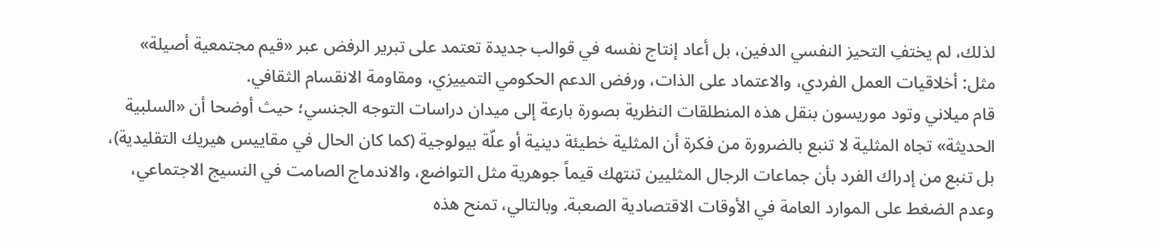لذلك، لم يختفِ التحيز النفسي الدفين، بل أعاد إنتاج نفسه في قوالب جديدة تعتمد على تبرير الرفض عبر «قيم مجتمعية أصيلة» مثل: أخلاقيات العمل الفردي، والاعتماد على الذات، ورفض الدعم الحكومي التمييزي، ومقاومة الانقسام الثقافي.
قام ميلاني وتود موريسون بنقل هذه المنطلقات النظرية بصورة بارعة إلى ميدان دراسات التوجه الجنسي؛ حيث أوضحا أن «السلبية الحديثة» تجاه المثلية لا تنبع بالضرورة من فكرة أن المثلية خطيئة دينية أو علّة بيولوجية (كما كان الحال في مقاييس هيريك التقليدية)، بل تنبع من إدراك الفرد بأن جماعات الرجال المثليين تنتهك قيماً جوهرية مثل التواضع، والاندماج الصامت في النسيج الاجتماعي، وعدم الضغط على الموارد العامة في الأوقات الاقتصادية الصعبة. وبالتالي، تمنح هذه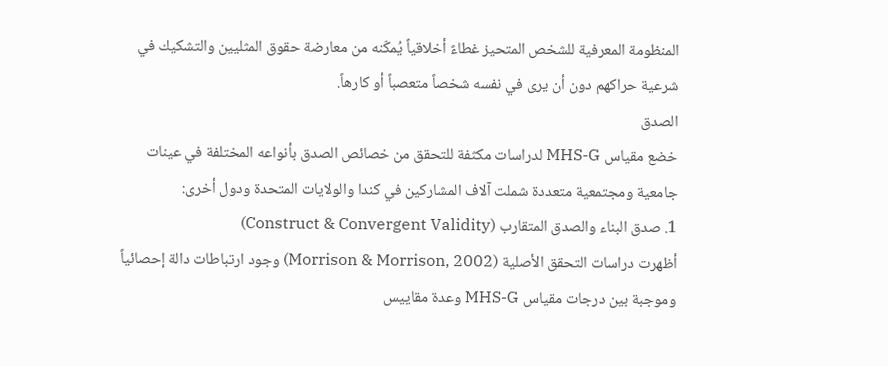المنظومة المعرفية للشخص المتحيز غطاءً أخلاقياً يُمكّنه من معارضة حقوق المثليين والتشكيك في شرعية حراكهم دون أن يرى في نفسه شخصاً متعصباً أو كارهاً.
الصدق
خضع مقياس MHS-G لدراسات مكثفة للتحقق من خصائص الصدق بأنواعه المختلفة في عينات جامعية ومجتمعية متعددة شملت آلاف المشاركين في كندا والولايات المتحدة ودول أخرى:
1. صدق البناء والصدق المتقارب (Construct & Convergent Validity)
أظهرت دراسات التحقق الأصلية (Morrison & Morrison, 2002) وجود ارتباطات دالة إحصائياً وموجبة بين درجات مقياس MHS-G وعدة مقاييس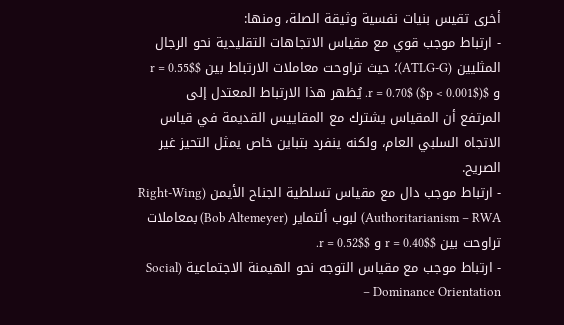أخرى تقيس بنيات نفسية وثيقة الصلة، ومنها:
- ارتباط موجب قوي مع مقياس الاتجاهات التقليدية نحو الرجال المثليين (ATLG-G)؛ حيث تراوحت معاملات الارتباط بين $r = 0.55$ و $r = 0.70$ ($p < 0.001$). يُظهر هذا الارتباط المعتدل إلى المرتفع أن المقياس يشترك مع المقاييس القديمة في قياس الاتجاه السلبي العام، ولكنه ينفرد بتباين خاص يمثل التحيز غير الصريح.
- ارتباط موجب دال مع مقياس تسلطية الجناح الأيمن (Right-Wing Authoritarianism – RWA) لبوب ألتماير (Bob Altemeyer) بمعاملات تراوحت بين $r = 0.40$ و $r = 0.52$.
- ارتباط موجب مع مقياس التوجه نحو الهيمنة الاجتماعية (Social Dominance Orientation –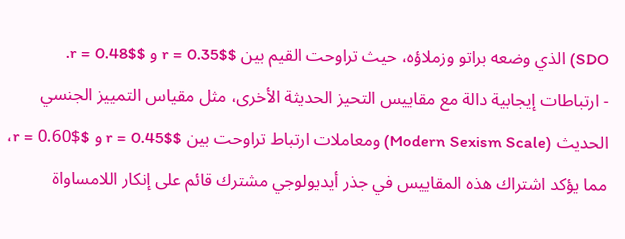SDO) الذي وضعه براتو وزملاؤه، حيث تراوحت القيم بين $r = 0.35$ و $r = 0.48$.
- ارتباطات إيجابية دالة مع مقاييس التحيز الحديثة الأخرى، مثل مقياس التمييز الجنسي الحديث (Modern Sexism Scale) ومعاملات ارتباط تراوحت بين $r = 0.45$ و $r = 0.60$، مما يؤكد اشتراك هذه المقاييس في جذر أيديولوجي مشترك قائم على إنكار اللامساواة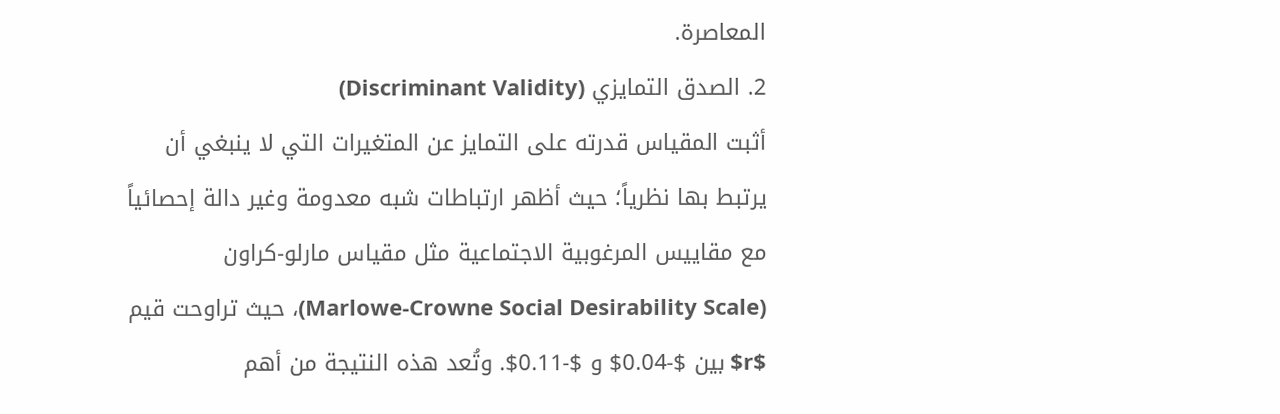المعاصرة.
2. الصدق التمايزي (Discriminant Validity)
أثبت المقياس قدرته على التمايز عن المتغيرات التي لا ينبغي أن يرتبط بها نظرياً؛ حيث أظهر ارتباطات شبه معدومة وغير دالة إحصائياً مع مقاييس المرغوبية الاجتماعية مثل مقياس مارلو-كراون (Marlowe-Crowne Social Desirability Scale)، حيث تراوحت قيم $r$ بين $-0.04$ و $-0.11$. وتُعد هذه النتيجة من أهم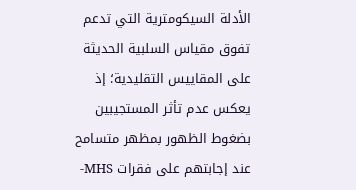الأدلة السيكومترية التي تدعم تفوق مقياس السلبية الحديثة على المقاييس التقليدية؛ إذ يعكس عدم تأثر المستجيبين بضغوط الظهور بمظهر متسامح عند إجابتهم على فقرات MHS-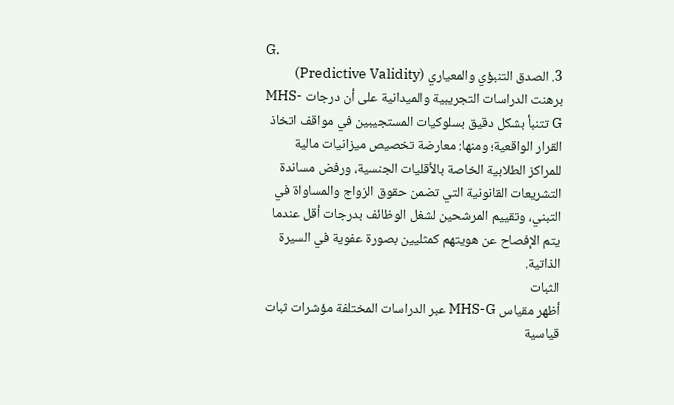G.
3. الصدق التنبؤي والمعياري (Predictive Validity)
برهنت الدراسات التجريبية والميدانية على أن درجات MHS-G تتنبأ بشكل دقيق بسلوكيات المستجيبين في مواقف اتخاذ القرار الواقعية؛ ومنها: معارضة تخصيص ميزانيات مالية للمراكز الطلابية الخاصة بالأقليات الجنسية، ورفض مساندة التشريعات القانونية التي تضمن حقوق الزواج والمساواة في التبني، وتقييم المرشحين لشغل الوظائف بدرجات أقل عندما يتم الإفصاح عن هويتهم كمثليين بصورة عفوية في السيرة الذاتية.
الثبات
أظهر مقياس MHS-G عبر الدراسات المختلفة مؤشرات ثبات قياسية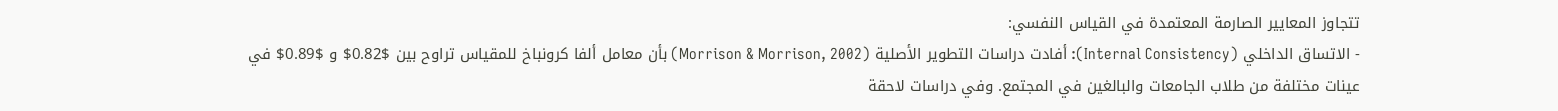تتجاوز المعايير الصارمة المعتمدة في القياس النفسي:
- الاتساق الداخلي (Internal Consistency): أفادت دراسات التطوير الأصلية (Morrison & Morrison, 2002) بأن معامل ألفا كرونباخ للمقياس تراوح بين $0.82$ و $0.89$ في عينات مختلفة من طلاب الجامعات والبالغين في المجتمع. وفي دراسات لاحقة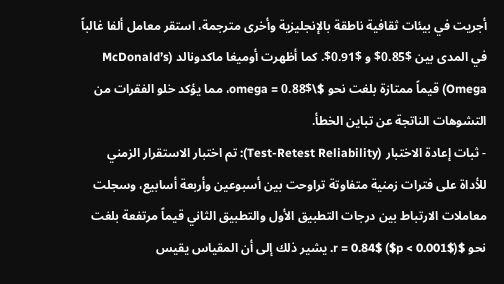أجريت في بيئات ثقافية ناطقة بالإنجليزية وأخرى مترجمة، استقر معامل ألفا غالباً في المدى بين $0.85$ و $0.91$. كما أظهرت أوميغا ماكدونالد (McDonald’s Omega) قيماً ممتازة بلغت نحو $\omega = 0.88$، مما يؤكد خلو الفقرات من التشوهات الناتجة عن تباين الخطأ.
- ثبات إعادة الاختبار (Test-Retest Reliability): تم اختبار الاستقرار الزمني للأداة على فترات زمنية متفاوتة تراوحت بين أسبوعين وأربعة أسابيع، وسجلت معاملات الارتباط بين درجات التطبيق الأول والتطبيق الثاني قيماً مرتفعة بلغت نحو $r = 0.84$ ($p < 0.001$). يشير ذلك إلى أن المقياس يقيس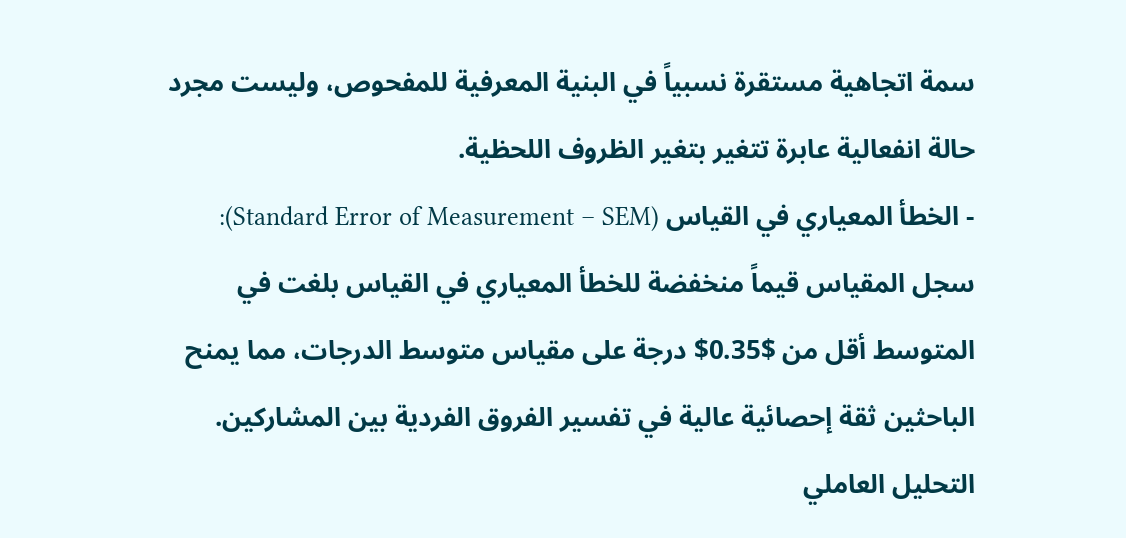سمة اتجاهية مستقرة نسبياً في البنية المعرفية للمفحوص، وليست مجرد حالة انفعالية عابرة تتغير بتغير الظروف اللحظية.
- الخطأ المعياري في القياس (Standard Error of Measurement – SEM): سجل المقياس قيماً منخفضة للخطأ المعياري في القياس بلغت في المتوسط أقل من $0.35$ درجة على مقياس متوسط الدرجات، مما يمنح الباحثين ثقة إحصائية عالية في تفسير الفروق الفردية بين المشاركين.
التحليل العاملي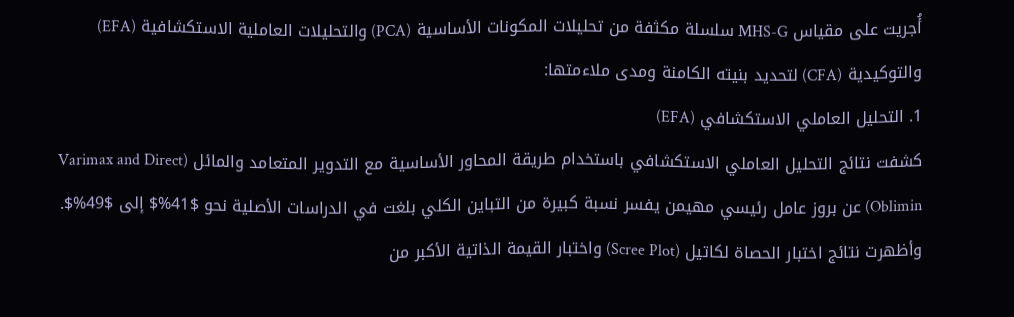أُجريت على مقياس MHS-G سلسلة مكثفة من تحليلات المكونات الأساسية (PCA) والتحليلات العاملية الاستكشافية (EFA) والتوكيدية (CFA) لتحديد بنيته الكامنة ومدى ملاءمتها:
1. التحليل العاملي الاستكشافي (EFA)
كشفت نتائج التحليل العاملي الاستكشافي باستخدام طريقة المحاور الأساسية مع التدوير المتعامد والمائل (Varimax and Direct Oblimin) عن بروز عامل رئيسي مهيمن يفسر نسبة كبيرة من التباين الكلي بلغت في الدراسات الأصلية نحو $41%$ إلى $49%$. وأظهرت نتائج اختبار الحصاة لكاتيل (Scree Plot) واختبار القيمة الذاتية الأكبر من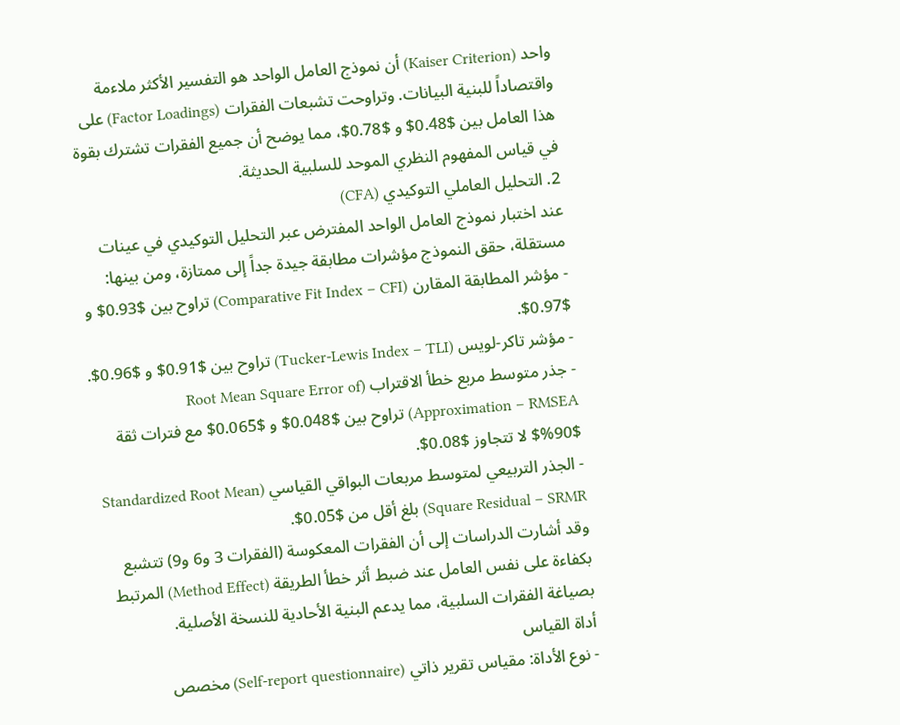واحد (Kaiser Criterion) أن نموذج العامل الواحد هو التفسير الأكثر ملاءمة واقتصاداً للبنية البيانات. وتراوحت تشبعات الفقرات (Factor Loadings) على هذا العامل بين $0.48$ و $0.78$، مما يوضح أن جميع الفقرات تشترك بقوة في قياس المفهوم النظري الموحد للسلبية الحديثة.
2. التحليل العاملي التوكيدي (CFA)
عند اختبار نموذج العامل الواحد المفترض عبر التحليل التوكيدي في عينات مستقلة، حقق النموذج مؤشرات مطابقة جيدة جداً إلى ممتازة، ومن بينها:
- مؤشر المطابقة المقارن (Comparative Fit Index – CFI) تراوح بين $0.93$ و $0.97$.
- مؤشر تاكر-لويس (Tucker-Lewis Index – TLI) تراوح بين $0.91$ و $0.96$.
- جذر متوسط مربع خطأ الاقتراب (Root Mean Square Error of Approximation – RMSEA) تراوح بين $0.048$ و $0.065$ مع فترات ثقة $90%$ لا تتجاوز $0.08$.
- الجذر التربيعي لمتوسط مربعات البواقي القياسي (Standardized Root Mean Square Residual – SRMR) بلغ أقل من $0.05$.
وقد أشارت الدراسات إلى أن الفقرات المعكوسة (الفقرات 3 و6 و9) تتشبع بكفاءة على نفس العامل عند ضبط أثر خطأ الطريقة (Method Effect) المرتبط بصياغة الفقرات السلبية، مما يدعم البنية الأحادية للنسخة الأصلية.
أداة القياس
- نوع الأداة: مقياس تقرير ذاتي (Self-report questionnaire) مخصص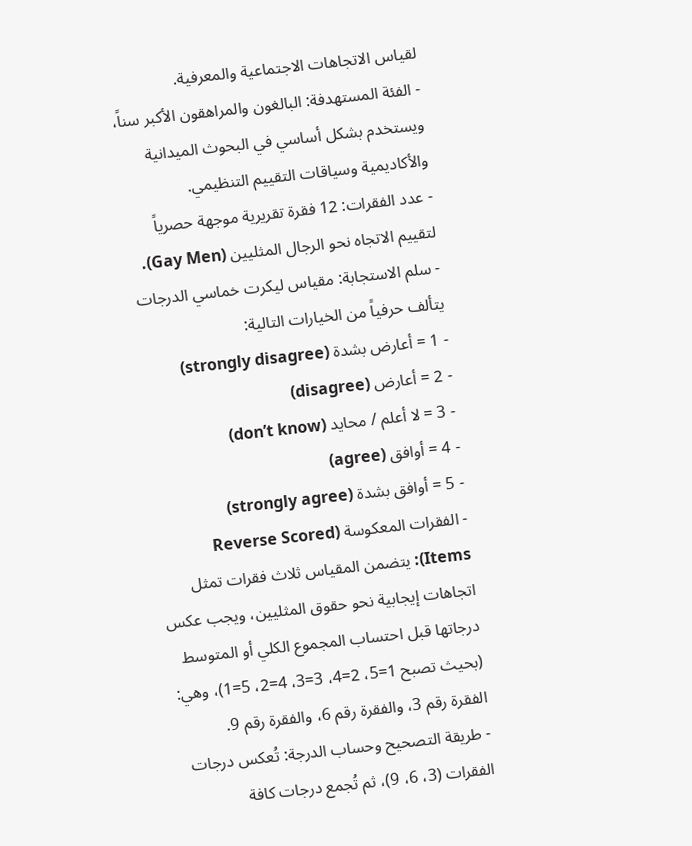لقياس الاتجاهات الاجتماعية والمعرفية.
- الفئة المستهدفة: البالغون والمراهقون الأكبر سناً، ويستخدم بشكل أساسي في البحوث الميدانية والأكاديمية وسياقات التقييم التنظيمي.
- عدد الفقرات: 12 فقرة تقريرية موجهة حصرياً لتقييم الاتجاه نحو الرجال المثليين (Gay Men).
- سلم الاستجابة: مقياس ليكرت خماسي الدرجات يتألف حرفياً من الخيارات التالية:
- 1 = أعارض بشدة (strongly disagree)
- 2 = أعارض (disagree)
- 3 = لا أعلم / محايد (don’t know)
- 4 = أوافق (agree)
- 5 = أوافق بشدة (strongly agree)
- الفقرات المعكوسة (Reverse Scored Items): يتضمن المقياس ثلاث فقرات تمثل اتجاهات إيجابية نحو حقوق المثليين، ويجب عكس درجاتها قبل احتساب المجموع الكلي أو المتوسط (بحيث تصبح 1=5، 2=4، 3=3، 4=2، 5=1)، وهي: الفقرة رقم 3، والفقرة رقم 6، والفقرة رقم 9.
- طريقة التصحيح وحساب الدرجة: تُعكس درجات الفقرات (3، 6، 9)، ثم تُجمع درجات كافة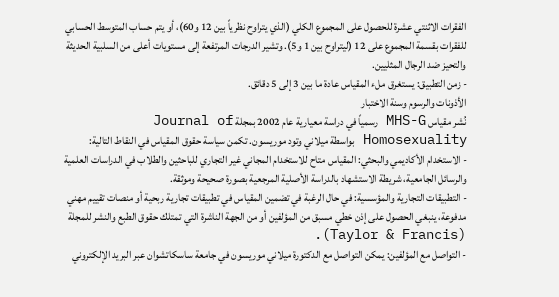الفقرات الاثنتي عشرة للحصول على المجموع الكلي (الذي يتراوح نظرياً بين 12 و60)، أو يتم حساب المتوسط الحسابي للفقرات بقسمة المجموع على 12 (ليتراوح بين 1 و5). وتشير الدرجات المرتفعة إلى مستويات أعلى من السلبية الحديثة والتحيز ضد الرجال المثليين.
- زمن التطبيق: يستغرق ملء المقياس عادة ما بين 3 إلى 5 دقائق.
الأذونات والرسوم وسنة الاختبار
نُشر مقياس MHS-G رسمياً في دراسة معيارية عام 2002 بمجلة Journal of Homosexuality بواسطة ميلاني وتود موريسون. تكمن سياسة حقوق المقياس في النقاط التالية:
- الاستخدام الأكاديمي والبحثي: المقياس متاح للاستخدام المجاني غير التجاري للباحثين والطلاب في الدراسات العلمية والرسائل الجامعية، شريطة الاستشهاد بالدراسة الأصلية المرجعية بصورة صحيحة وموثقة.
- التطبيقات التجارية والمؤسسية: في حال الرغبة في تضمين المقياس في تطبيقات تجارية ربحية أو منصات تقييم مهني مدفوعة، ينبغي الحصول على إذن خطي مسبق من المؤلفين أو من الجهة الناشرة التي تمتلك حقوق الطبع والنشر للمجلة (Taylor & Francis).
- التواصل مع المؤلفين: يمكن التواصل مع الدكتورة ميلاني موريسون في جامعة ساسكاتشوان عبر البريد الإلكتروني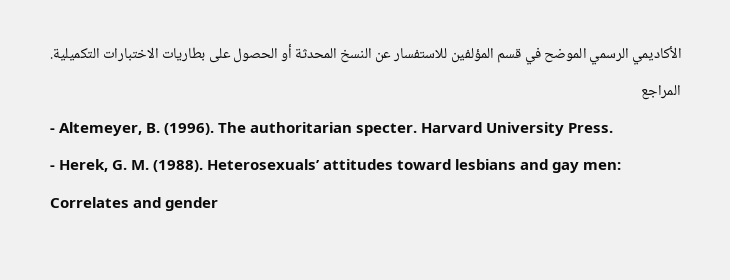الأكاديمي الرسمي الموضح في قسم المؤلفين للاستفسار عن النسخ المحدثة أو الحصول على بطاريات الاختبارات التكميلية.
المراجع
- Altemeyer, B. (1996). The authoritarian specter. Harvard University Press.
- Herek, G. M. (1988). Heterosexuals’ attitudes toward lesbians and gay men: Correlates and gender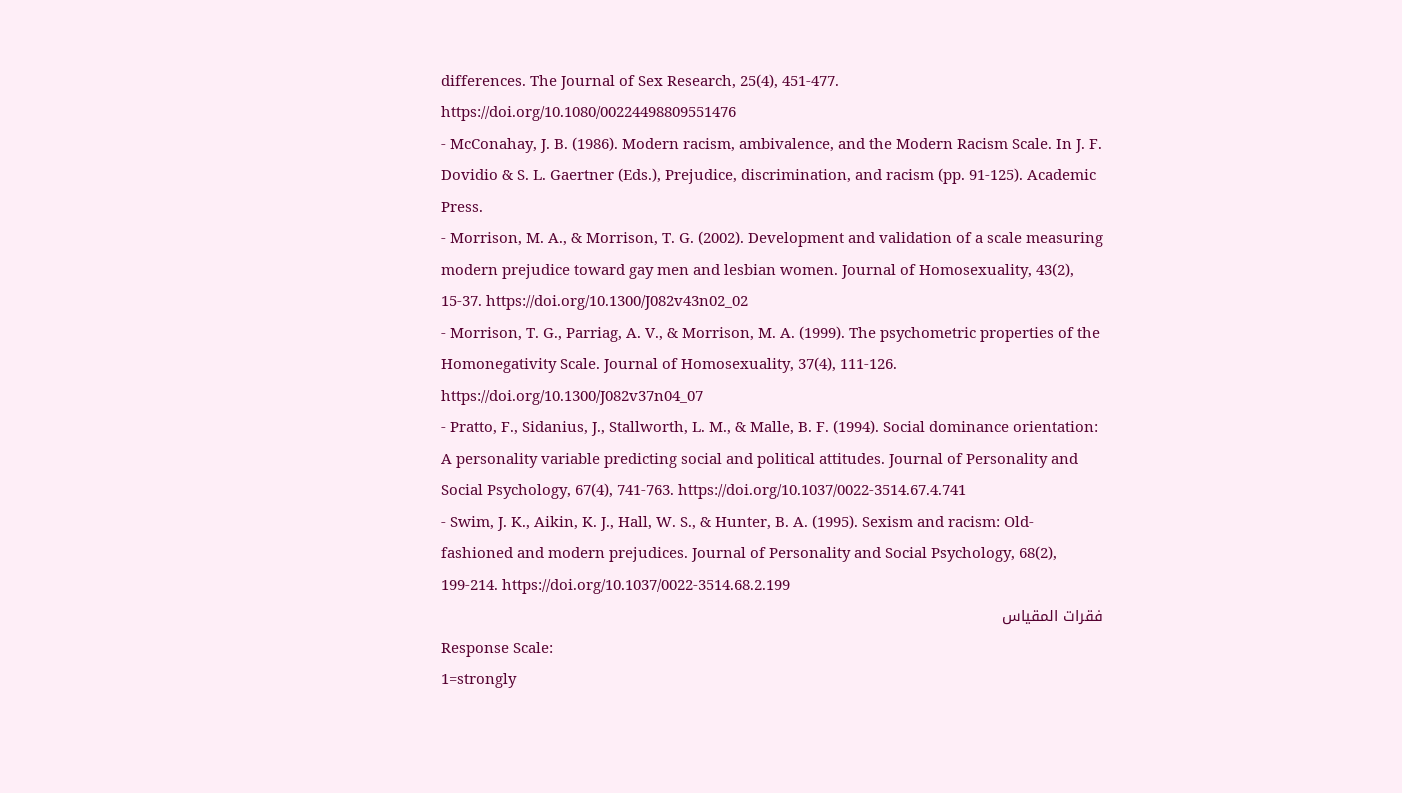differences. The Journal of Sex Research, 25(4), 451-477. https://doi.org/10.1080/00224498809551476
- McConahay, J. B. (1986). Modern racism, ambivalence, and the Modern Racism Scale. In J. F. Dovidio & S. L. Gaertner (Eds.), Prejudice, discrimination, and racism (pp. 91-125). Academic Press.
- Morrison, M. A., & Morrison, T. G. (2002). Development and validation of a scale measuring modern prejudice toward gay men and lesbian women. Journal of Homosexuality, 43(2), 15-37. https://doi.org/10.1300/J082v43n02_02
- Morrison, T. G., Parriag, A. V., & Morrison, M. A. (1999). The psychometric properties of the Homonegativity Scale. Journal of Homosexuality, 37(4), 111-126. https://doi.org/10.1300/J082v37n04_07
- Pratto, F., Sidanius, J., Stallworth, L. M., & Malle, B. F. (1994). Social dominance orientation: A personality variable predicting social and political attitudes. Journal of Personality and Social Psychology, 67(4), 741-763. https://doi.org/10.1037/0022-3514.67.4.741
- Swim, J. K., Aikin, K. J., Hall, W. S., & Hunter, B. A. (1995). Sexism and racism: Old-fashioned and modern prejudices. Journal of Personality and Social Psychology, 68(2), 199-214. https://doi.org/10.1037/0022-3514.68.2.199
فقرات المقياس
Response Scale:
1=strongly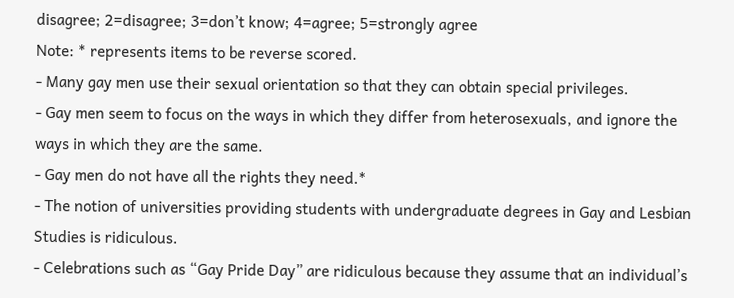disagree; 2=disagree; 3=don’t know; 4=agree; 5=strongly agree
Note: * represents items to be reverse scored.
- Many gay men use their sexual orientation so that they can obtain special privileges.
- Gay men seem to focus on the ways in which they differ from heterosexuals‚ and ignore the ways in which they are the same.
- Gay men do not have all the rights they need.*
- The notion of universities providing students with undergraduate degrees in Gay and Lesbian Studies is ridiculous.
- Celebrations such as “Gay Pride Day” are ridiculous because they assume that an individual’s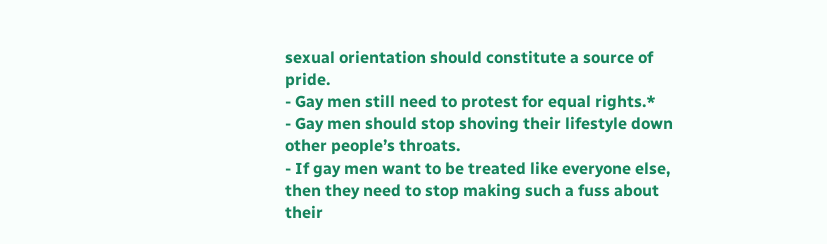sexual orientation should constitute a source of pride.
- Gay men still need to protest for equal rights.*
- Gay men should stop shoving their lifestyle down other people’s throats.
- If gay men want to be treated like everyone else‚ then they need to stop making such a fuss about their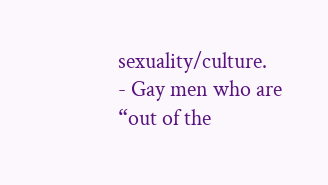sexuality/culture.
- Gay men who are “out of the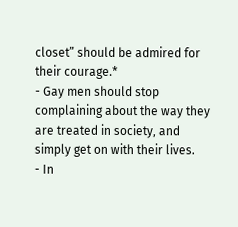closet” should be admired for their courage.*
- Gay men should stop complaining about the way they are treated in society‚ and simply get on with their lives.
- In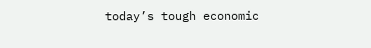today’s tough economic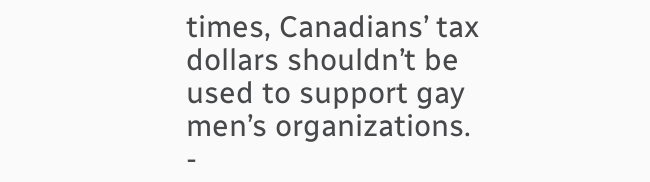times‚ Canadians’ tax dollars shouldn’t be used to support gay men’s organizations.
-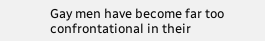Gay men have become far too confrontational in their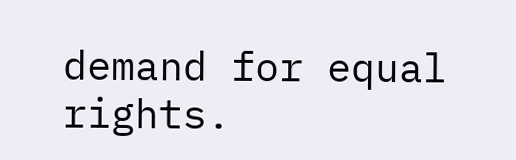demand for equal rights.